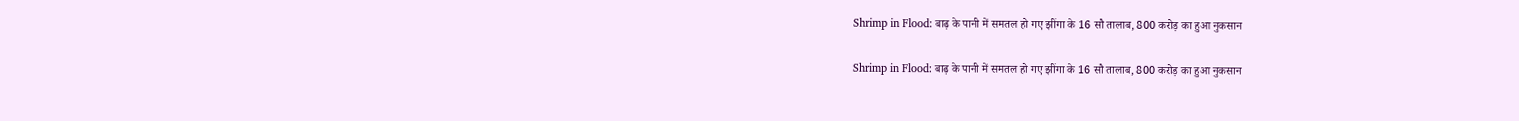Shrimp in Flood: बाढ़ के पानी में समतल हो गए झींगा के 16 सौ तालाब, 800 करोड़ का हुआ नुकसान

Shrimp in Flood: बाढ़ के पानी में समतल हो गए झींगा के 16 सौ तालाब, 800 करोड़ का हुआ नुकसान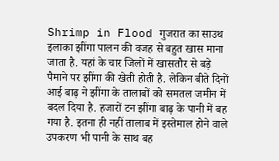Shrimp in Flood गुजरात का साउथ इलाका झींगा पालन की वजह से बहुत खास माना जाता है. यहां के चार जिलों में खासतौर से बड़े पैमाने पर झींगा की खेती होती है. लेकिन बीते दिनों आई बाढ़ ने झींगा के तालाबों को समतल जमीन में बदल दिया है. हजारों टन झींगा बाढ़ के पानी में बह गया है. इतना ही नहीं तालाब में इस्तेमाल होने वाले उपकरण भी पानी के साथ बह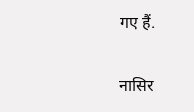गए हैं.

नासि‍र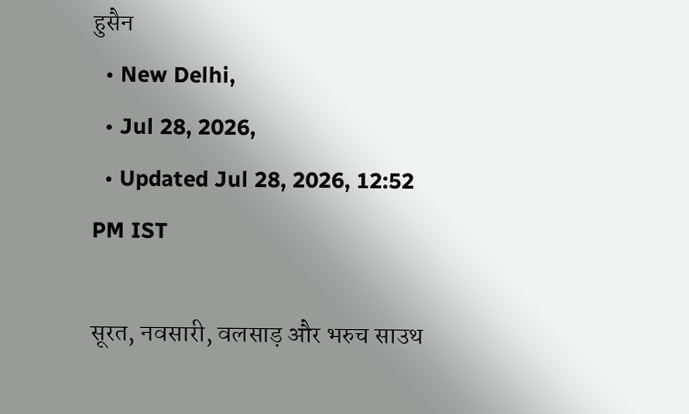हुसैन
  • New Delhi,
  • Jul 28, 2026,
  • Updated Jul 28, 2026, 12:52 PM IST

सूरत, नवसारी, वलसाड़ और भरुच साउथ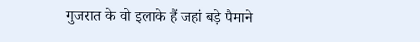गुजरात के वो इलाके हैं जहां बड़े पैमाने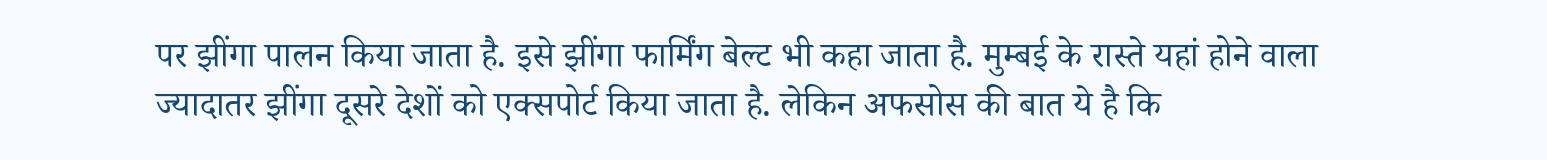पर झींगा पालन किया जाता है. इसे झींगा फार्मिंग बेल्ट भी कहा जाता है. मुम्बई के रास्ते यहां होने वाला ज्यादातर झींगा दूसरे देशों को एक्सपोर्ट किया जाता है. लेकिन अफसोस की बात ये है कि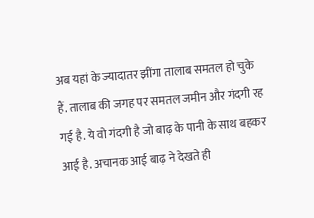अब यहां के ज्यादातर झींगा तालाब समतल हो चुके हैं. तालाब की जगह पर समतल जमीन और गंदगी रह गई है. ये वो गंदगी है जो बाढ़ के पानी के साथ बहकर आई है. अचानक आई बाढ़ ने देखते ही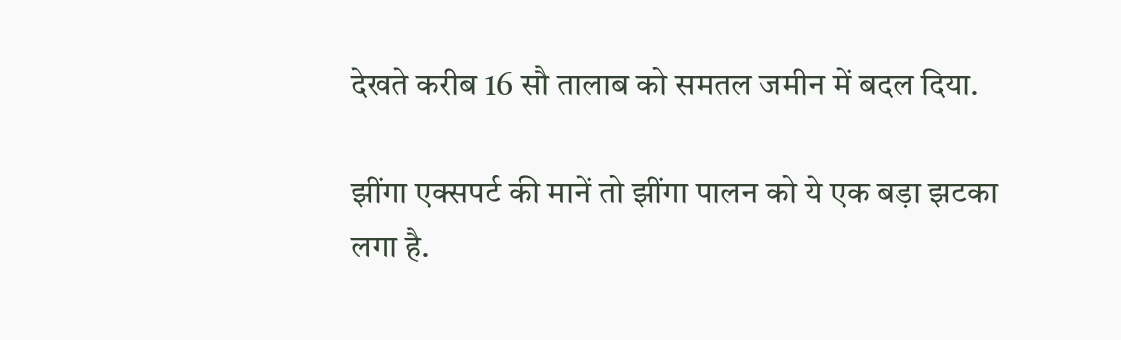देखते करीब 16 सौ तालाब को समतल जमीन में बदल दिया.

झींगा एक्सपर्ट की मानें तो झींगा पालन को ये एक बड़ा झटका लगा है.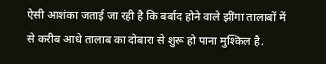ऐसी आशंका जताई जा रही है कि बर्बाद होने वाले झींगा तालाबों में से करीब आधे तालाब का दोबारा से शुरू हो पाना मुश्किल है.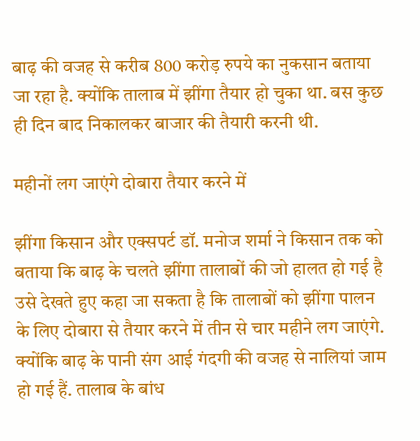बाढ़ की वजह से करीब 800 करोड़ रुपये का नुकसान बताया जा रहा है. क्योंकि तालाब में झींगा तैयार हो चुका था. बस कुछ ही दिन बाद निकालकर बाजार की तैयारी करनी थी.

महीनों लग जाएंगे दोबारा तैयार करने में

झींगा किसान और एक्सपर्ट डॉ. मनोज शर्मा ने किसान तक को बताया कि बाढ़ के चलते झींगा तालाबों की जो हालत हो गई है उसे देखते हुए कहा जा सकता है कि तालाबों को झींगा पालन के लिए दोबारा से तैयार करने में तीन से चार महीने लग जाएंगे. क्योंकि बाढ़ के पानी संग आई गंदगी की वजह से नालियां जाम हो गई हैं. तालाब के बांध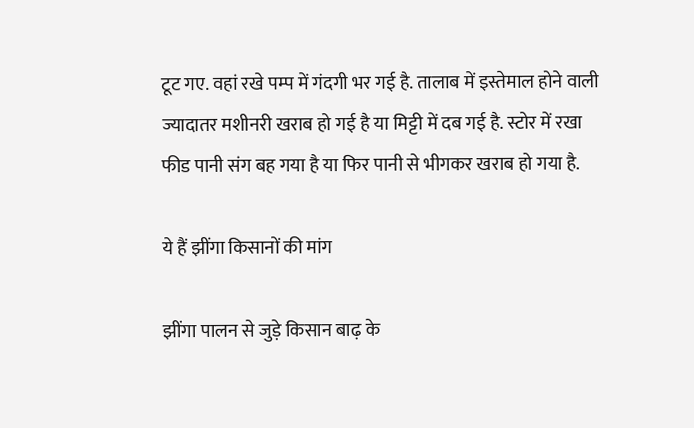टूट गए. वहां रखे पम्प में गंदगी भर गई है. तालाब में इस्तेमाल होने वाली ज्यादातर मशीनरी खराब हो गई है या मिट्टी में दब गई है. स्टोर में रखा फीड पानी संग बह गया है या फिर पानी से भीगकर खराब हो गया है.

ये हैं झींगा किसानों की मांग

झींगा पालन से जुड़े किसान बाढ़ के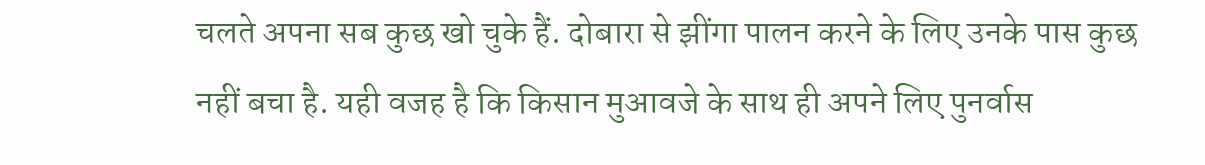चलते अपना सब कुछ खो चुके हैं. दोबारा से झींगा पालन करने के लिए उनके पास कुछ नहीं बचा है. यही वजह है कि किसान मुआवजे के साथ ही अपने लिए पुनर्वास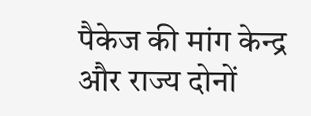पैकेज की मांग केन्द्र और राज्य दोनों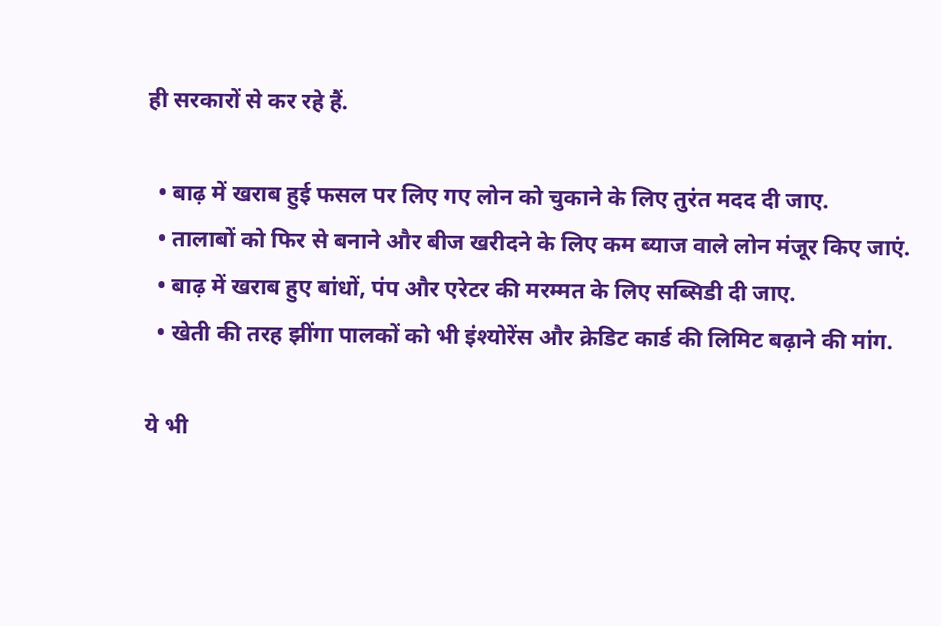ही सरकारों से कर रहे हैं.

  • बाढ़ में खराब हुई फसल पर लिए गए लोन को चुकाने के लिए तुरंत मदद दी जाए.
  • तालाबों को फिर से बनाने और बीज खरीदने के लिए कम ब्याज वाले लोन मंजूर किए जाएं.
  • बाढ़ में खराब हुए बांधों, पंप और एरेटर की मरम्मत के लिए सब्सिडी दी जाए.
  • खेती की तरह झींगा पालकों को भी इंश्योरेंस और क्रेडिट कार्ड की लिमिट बढ़ाने की मांग.

ये भी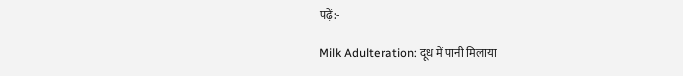पढ़ें:-

Milk Adulteration: दूध में पानी मिलाया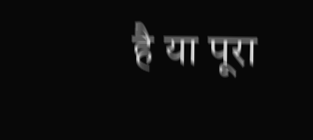है या पूरा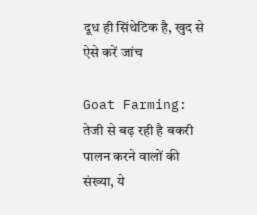दूध ही सिंथेटिक है, खुद से ऐसे करें जांच

Goat Farming: तेजी से बढ़ रही है बकरी पालन करने वालों की संख्या, ये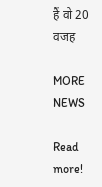हैं वो 20 वजह

MORE NEWS

Read more!